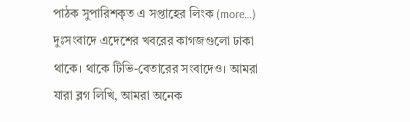পাঠক সুপারিশকৃত এ সপ্তাহের লিংক (more…)
দুঃসংবাদে এদেশের খবরের কাগজগুলো ঢাকা থাকে। থাকে টিভি-বেতারের সংবাদেও। আমরা যারা ব্লগ লিখি, আমরা অনেক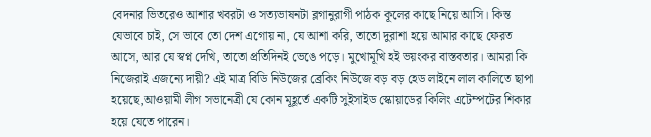বেদনার ভিতরেও আশার খবরটা ও সত্যভাষনটা ব্লগানুরাগী পাঠক কূলের কাছে নিয়ে আসি। কিন্ত যেভাবে চাই, সে ভাবে তো দেশ এগোয় না, যে আশা করি, তাতো দুরাশা হয়ে আমার কাছে ফেরত আসে, আর যে স্বপ্ন দেখি, তাতো প্রতিদিনই ভেঙে পড়ে। মুখোমূখি হই ভয়ংকর বাস্তবতার। আমরা কি নিজেরাই এজন্যে দায়ী? এই মাত্র বিডি নিউজের ব্রেকিং নিউজে বড় বড় হেড লাইনে লাল কালিতে ছাপা হয়েছে,আওয়ামী লীগ সভানেত্রী যে কোন মূহূর্তে একটি সুইসাইড স্কোয়াডের কিলিং এটেম্পটের শিকার হয়ে যেতে পারেন।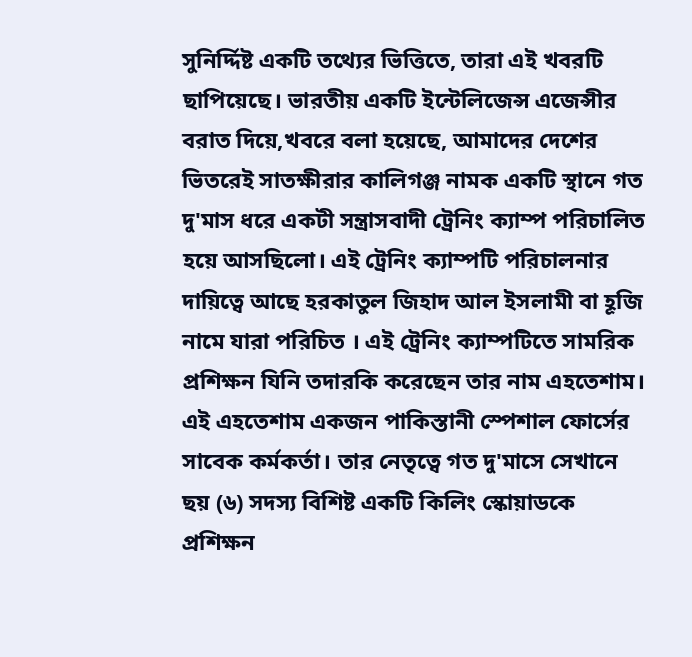সুনির্দ্দিষ্ট একটি তথ্যের ভিত্তিতে, তারা এই খবরটি ছাপিয়েছে। ভারতীয় একটি ইন্টেলিজেন্স এজেন্সীর বরাত দিয়ে,খবরে বলা হয়েছে, আমাদের দেশের ভিতরেই সাতক্ষীরার কালিগঞ্জ নামক একটি স্থানে গত দু'মাস ধরে একটী সন্ত্রাসবাদী ট্রেনিং ক্যাম্প পরিচালিত হয়ে আসছিলো। এই ট্রেনিং ক্যাম্পটি পরিচালনার দায়িত্বে আছে হরকাতুল জিহাদ আল ইসলামী বা হূজি নামে যারা পরিচিত । এই ট্রেনিং ক্যাম্পটিতে সামরিক প্রশিক্ষন যিনি তদারকি করেছেন তার নাম এহতেশাম। এই এহতেশাম একজন পাকিস্তানী স্পেশাল ফোর্সের সাবেক কর্মকর্তা। তার নেতৃত্বে গত দু'মাসে সেখানে ছয় (৬) সদস্য বিশিষ্ট একটি কিলিং স্কোয়াডকে প্রশিক্ষন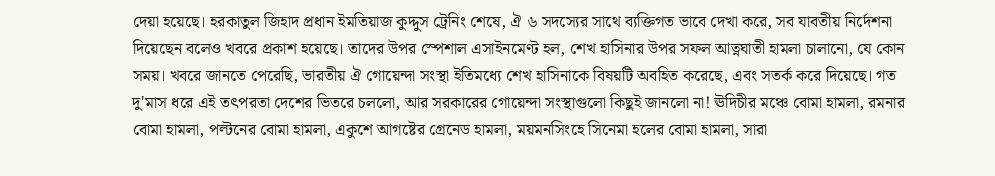দেয়া হয়েছে। হরকাতুল জিহাদ প্রধান ইমতিয়াজ কুদ্দুস ট্রেনিং শেষে, ঐ ৬ সদস্যের সাথে ব্যক্তিগত ভাবে দেখা করে, সব যাবতীয় নির্দেশনা দিয়েছেন বলেও খবরে প্রকাশ হয়েছে। তাদের উপর স্পেশাল এসাইনমেণ্ট হল, শেখ হাসিনার উপর সফল আত্নঘাতী হামলা চালানো, যে কোন সময়। খবরে জানতে পেরেছি, ভারতীয় ঐ গোয়েন্দা সংস্থা ইতিমধ্যে শেখ হাসিনাকে বিষয়টি অবহিত করেছে, এবং সতর্ক করে দিয়েছে। গত দু'মাস ধরে এই তৎপরতা দেশের ভিতরে চললো, আর সরকারের গোয়েন্দা সংস্থাগুলো কিছুই জানলো না! ঊদিচীর মঞ্চে বোমা হামলা, রমনার বোমা হামলা, পল্টনের বোমা হামলা, একুশে আগষ্টের গ্রেনেড হামলা, ময়মনসিংহে সিনেমা হলের বোমা হামলা, সারা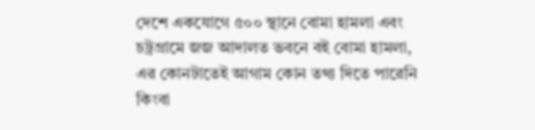দেশে একযোগে ৫০০ স্থানে বোমা হামলা এবং চট্রগ্রামে জজ আদালত ভবনে বই বোমা হামলা, এর কোনটাতেই আগাম কোন তথ্য দিতে পারেনি কিংবা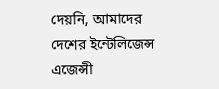দেয়নি, আমাদের দেশের ইন্টেলিজেন্স এজেন্সী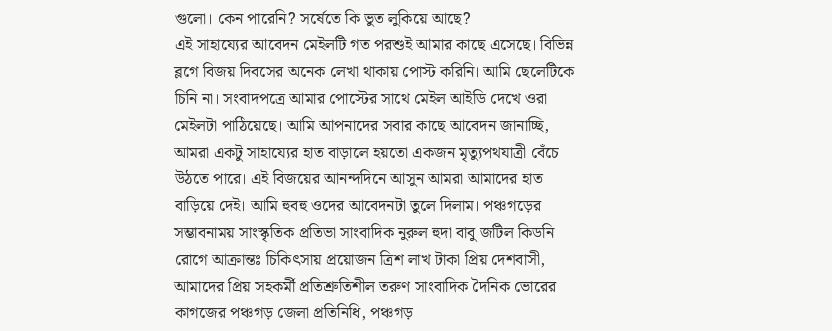গুলো। কেন পারেনি? সর্ষেতে কি ভুত লুকিয়ে আছে?
এই সাহায্যের আবেদন মেইলটি গত পরশুই আমার কাছে এসেছে। বিভিন্ন ব্লগে বিজয় দিবসের অনেক লেখা থাকায় পোস্ট করিনি। আমি ছেলেটিকে চিনি না। সংবাদপত্রে আমার পোস্টের সাথে মেইল আইডি দেখে ওরা মেইলটা পাঠিয়েছে। আমি আপনাদের সবার কাছে আবেদন জানাচ্ছি, আমরা একটু সাহায্যের হাত বাড়ালে হয়তো একজন মৃত্যুপথযাত্রী বেঁচে উঠতে পারে। এই বিজয়ের আনন্দদিনে আসুন আমরা আমাদের হাত বাড়িয়ে দেই। আমি হুবহু ওদের আবেদনটা তুলে দিলাম। পঞ্চগড়ের সম্ভাবনাময় সাংস্কৃতিক প্রতিভা সাংবাদিক নুরুল হুদা বাবু জটিল কিডনি রোগে আক্রান্তঃ চিকিৎসায় প্রয়োজন ত্রিশ লাখ টাকা প্রিয় দেশবাসী, আমাদের প্রিয় সহকর্মী প্রতিশ্রুতিশীল তরুণ সাংবাদিক দৈনিক ভোরের কাগজের পঞ্চগড় জেলা প্রতিনিধি, পঞ্চগড়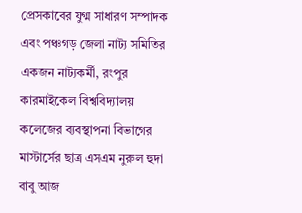প্রেসকাবের যুগ্ম সাধারণ সম্পাদক এবং পঞ্চগড় জেলা নাট্য সমিতির একজন নাট্যকর্মী, রংপুর কারমাইকেল বিশ্ববিদ্যালয় কলেজের ব্যবস্থাপনা বিভাগের মাস্টার্সের ছাত্র এসএম নুরুল হুদা বাবু আজ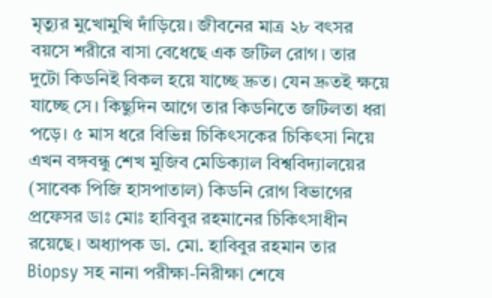মৃত্যুর মুখোমুখি দাঁড়িয়ে। জীবনের মাত্র ২৮ বৎসর বয়সে শরীরে বাসা বেধেছে এক জটিল রোগ। তার দুটো কিডনিই বিকল হয়ে যাচ্ছে দ্রুত। যেন দ্রুতই ক্ষয়ে যাচ্ছে সে। কিছুদিন আগে তার কিডনিতে জটিলতা ধরা পড়ে। ৫ মাস ধরে বিভিন্ন চিকিৎসকের চিকিৎসা নিয়ে এখন বঙ্গবন্ধু শেখ মুজিব মেডিক্যাল বিশ্ববিদ্যালয়ের (সাবেক পিজি হাসপাতাল) কিডনি রোগ বিভাগের প্রফেসর ডাঃ মোঃ হাবিবুর রহমানের চিকিৎসাধীন রয়েছে। অধ্যাপক ডা. মো. হাবিবুর রহমান তার Biopsy সহ নানা পরীক্ষা-নিরীক্ষা শেষে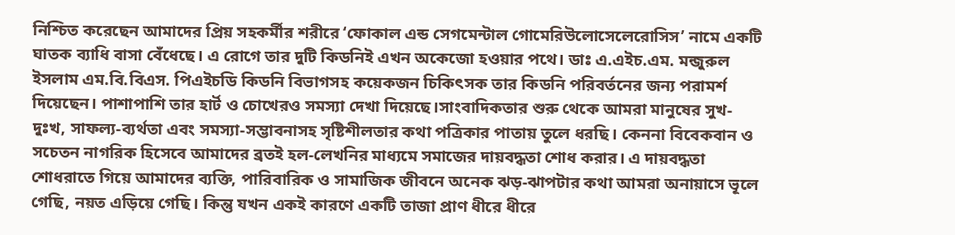নিশ্চিত করেছেন আমাদের প্রিয় সহকর্মীর শরীরে ‘ফোকাল এন্ড সেগমেন্টাল গোমেরিউলোসেলেরোসিস’ নামে একটি ঘাতক ব্যাধি বাসা বেঁধেছে। এ রোগে তার দুটি কিডনিই এখন অকেজো হওয়ার পথে। ডাঃ এ.এইচ.এম. মন্জুরুল ইসলাম এম.বি.বিএস. পিএইচডি কিডনি বিভাগসহ কয়েকজন চিকিৎসক তার কিডনি পরিবর্তনের জন্য পরামর্শ দিয়েছেন। পাশাপাশি তার হার্ট ও চোখেরও সমস্যা দেখা দিয়েছে।সাংবাদিকতার শুরু থেকে আমরা মানুষের সুখ-দুঃখ, সাফল্য-ব্যর্থতা এবং সমস্যা-সম্ভাবনাসহ সৃষ্টিশীলতার কথা পত্রিকার পাতায় তুলে ধরছি। কেননা বিবেকবান ও সচেতন নাগরিক হিসেবে আমাদের ব্রতই হল-লেখনির মাধ্যমে সমাজের দায়বদ্ধতা শোধ করার। এ দায়বদ্ধতা শোধরাতে গিয়ে আমাদের ব্যক্তি, পারিবারিক ও সামাজিক জীবনে অনেক ঝড়-ঝাপটার কথা আমরা অনায়াসে ভূলে গেছি, নয়ত এড়িয়ে গেছি। কিন্তু যখন একই কারণে একটি তাজা প্রাণ ধীরে ধীরে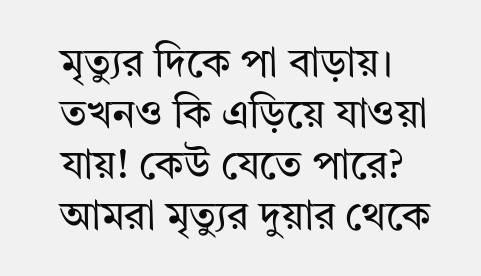মৃত্যুর দিকে পা বাড়ায়। তখনও কি এড়িয়ে যাওয়া যায়! কেউ যেতে পারে? আমরা মৃত্যুর দুয়ার থেকে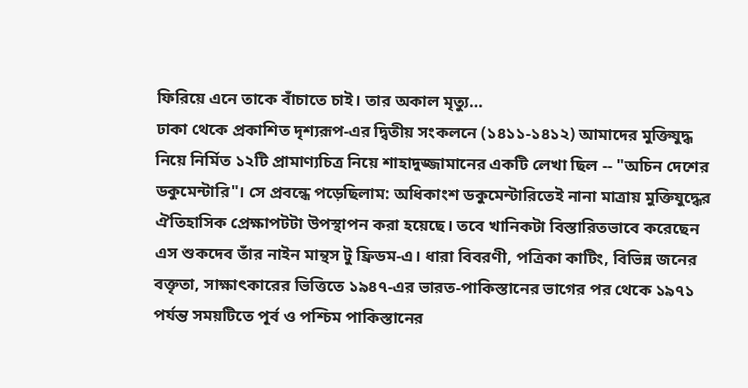ফিরিয়ে এনে তাকে বাঁচাতে চাই। তার অকাল মৃত্যু…
ঢাকা থেকে প্রকাশিত দৃশ্যরূপ-এর দ্বিতীয় সংকলনে (১৪১১-১৪১২) আমাদের মুক্তিযুদ্ধ নিয়ে নির্মিত ১২টি প্রামাণ্যচিত্র নিয়ে শাহাদুজ্জামানের একটি লেখা ছিল -- "অচিন দেশের ডকুমেন্টারি"। সে প্রবন্ধে পড়েছিলাম: অধিকাংশ ডকুমেন্টারিতেই নানা মাত্রায় মুক্তিযুদ্ধের ঐতিহাসিক প্রেক্ষাপটটা উপস্থাপন করা হয়েছে। তবে খানিকটা বিস্তারিতভাবে করেছেন এস শুকদেব তাঁর নাইন মান্থস টু ফ্রিডম-এ। ধারা বিবরণী, পত্রিকা কাটিং, বিভিন্ন জনের বক্তৃতা, সাক্ষাৎকারের ভিত্তিতে ১৯৪৭-এর ভারত-পাকিস্তানের ভাগের পর থেকে ১৯৭১ পর্যন্ত সময়টিতে পূর্ব ও পশ্চিম পাকিস্তানের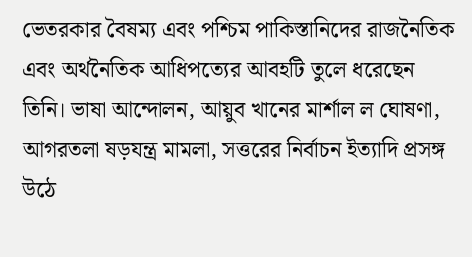ভেতরকার বৈষম্য এবং পশ্চিম পাকিস্তানিদের রাজনৈতিক এবং অর্থনৈতিক আধিপত্যের আবহটি তুলে ধরেছেন তিনি। ভাষা আন্দোলন, আয়ুব খানের মার্শাল ল ঘোষণা, আগরতলা ষড়যন্ত্র মামলা, সত্তরের নির্বাচন ইত্যাদি প্রসঙ্গ উঠে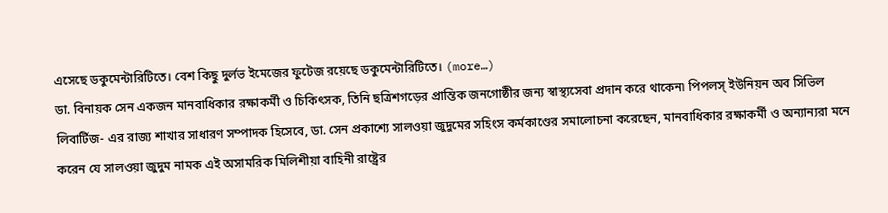এসেছে ডকুমেন্টারিটিতে। বেশ কিছু দুর্লভ ইমেজের ফুটেজ রয়েছে ডকুমেন্টারিটিতে। (more…)
ডা. বিনায়ক সেন একজন মানবাধিকার রক্ষাকর্মী ও চিকিৎসক, তিনি ছত্রিশগড়ের প্রান্তিক জনগোষ্ঠীর জন্য স্বাস্থ্যসেবা প্রদান করে থাকেন৷ পিপলস্ ইউনিয়ন অব সিভিল লিবার্টিজ- এর রাজ্য শাখার সাধারণ সম্পাদক হিসেবে, ডা. সেন প্রকাশ্যে সালওয়া জুদুমের সহিংস কর্মকাণ্ডের সমালোচনা করেছেন, মানবাধিকার রক্ষাকর্মী ও অন্যান্যরা মনে করেন যে সালওয়া জুদুম নামক এই অসামরিক মিলিশীয়া বাহিনী রাষ্ট্রের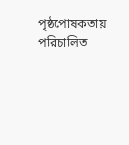পৃষ্ঠপোষকতায় পরিচালিত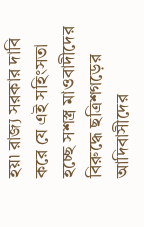হয়৷ রাজ্য সরকার দাবি করে যে এই সহিংসতা হচ্ছে সশস্ত্র মাওবাদীদের বিরুদ্ধে ছত্রিশগড়ের আদিবাসীদের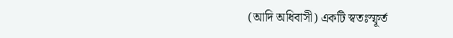(আদি অধিবাসী) একটি স্বতঃস্ফূর্ত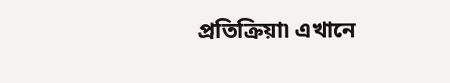প্রতিক্রিয়া৷ এখানে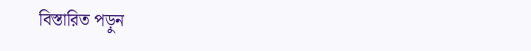বিস্তারিত পড়ুন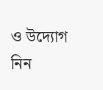ও উদ্যোগ নিন